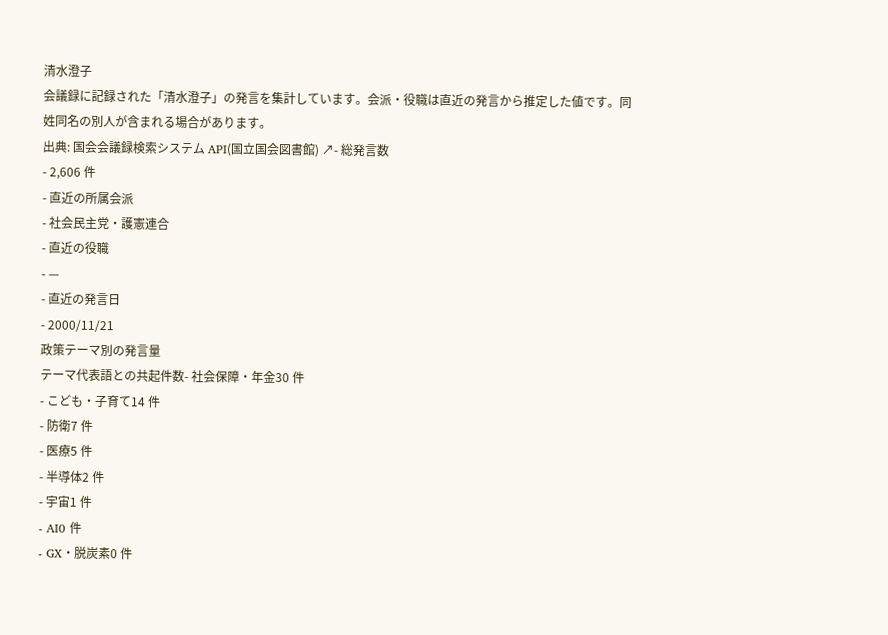清水澄子
会議録に記録された「清水澄子」の発言を集計しています。会派・役職は直近の発言から推定した値です。同姓同名の別人が含まれる場合があります。
出典: 国会会議録検索システム API(国立国会図書館) ↗- 総発言数
- 2,606 件
- 直近の所属会派
- 社会民主党・護憲連合
- 直近の役職
- —
- 直近の発言日
- 2000/11/21
政策テーマ別の発言量
テーマ代表語との共起件数- 社会保障・年金30 件
- こども・子育て14 件
- 防衛7 件
- 医療5 件
- 半導体2 件
- 宇宙1 件
- AI0 件
- GX・脱炭素0 件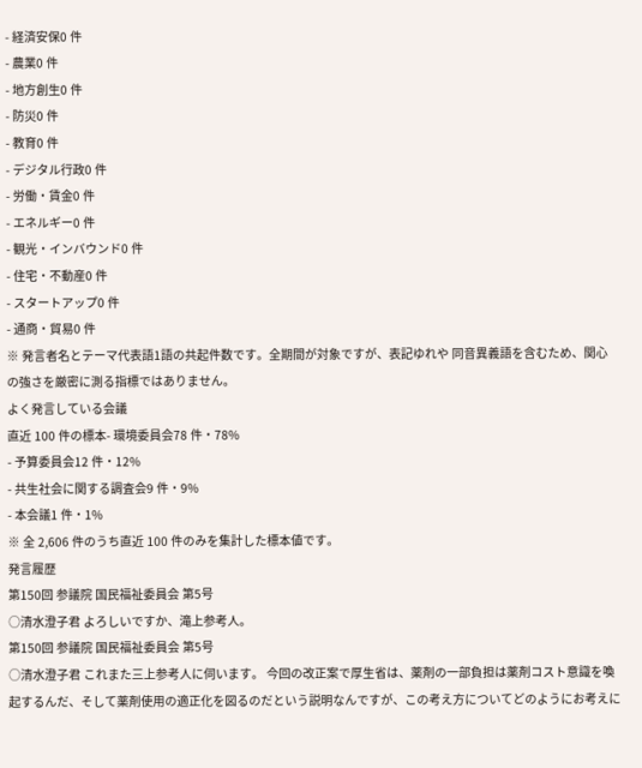- 経済安保0 件
- 農業0 件
- 地方創生0 件
- 防災0 件
- 教育0 件
- デジタル行政0 件
- 労働・賃金0 件
- エネルギー0 件
- 観光・インバウンド0 件
- 住宅・不動産0 件
- スタートアップ0 件
- 通商・貿易0 件
※ 発言者名とテーマ代表語1語の共起件数です。全期間が対象ですが、表記ゆれや 同音異義語を含むため、関心の強さを厳密に測る指標ではありません。
よく発言している会議
直近 100 件の標本- 環境委員会78 件・78%
- 予算委員会12 件・12%
- 共生社会に関する調査会9 件・9%
- 本会議1 件・1%
※ 全 2,606 件のうち直近 100 件のみを集計した標本値です。
発言履歴
第150回 参議院 国民福祉委員会 第5号
○清水澄子君 よろしいですか、滝上参考人。
第150回 参議院 国民福祉委員会 第5号
○清水澄子君 これまた三上参考人に伺います。 今回の改正案で厚生省は、薬剤の一部負担は薬剤コスト意識を喚起するんだ、そして薬剤使用の適正化を図るのだという説明なんですが、この考え方についてどのようにお考えに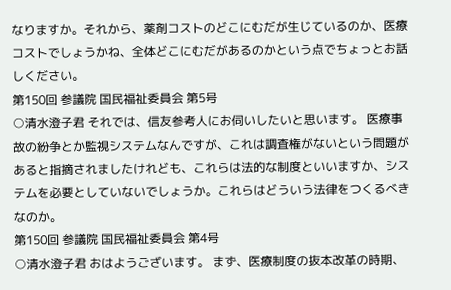なりますか。それから、薬剤コストのどこにむだが生じているのか、医療コストでしょうかね、全体どこにむだがあるのかという点でちょっとお話しください。
第150回 参議院 国民福祉委員会 第5号
○清水澄子君 それでは、信友参考人にお伺いしたいと思います。 医療事故の紛争とか監視システムなんですが、これは調査権がないという問題があると指摘されましたけれども、これらは法的な制度といいますか、システムを必要としていないでしょうか。これらはどういう法律をつくるべきなのか。
第150回 参議院 国民福祉委員会 第4号
○清水澄子君 おはようございます。 まず、医療制度の抜本改革の時期、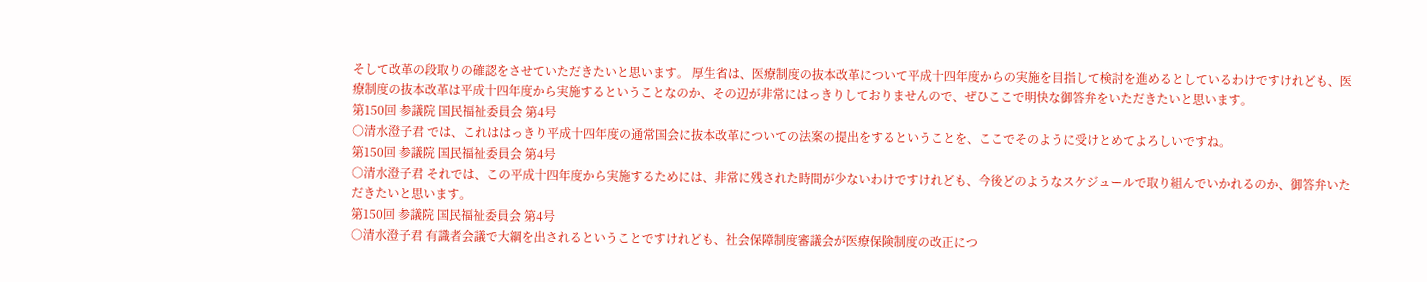そして改革の段取りの確認をさせていただきたいと思います。 厚生省は、医療制度の抜本改革について平成十四年度からの実施を目指して検討を進めるとしているわけですけれども、医療制度の抜本改革は平成十四年度から実施するということなのか、その辺が非常にはっきりしておりませんので、ぜひここで明快な御答弁をいただきたいと思います。
第150回 参議院 国民福祉委員会 第4号
○清水澄子君 では、これははっきり平成十四年度の通常国会に抜本改革についての法案の提出をするということを、ここでそのように受けとめてよろしいですね。
第150回 参議院 国民福祉委員会 第4号
○清水澄子君 それでは、この平成十四年度から実施するためには、非常に残された時間が少ないわけですけれども、今後どのようなスケジュールで取り組んでいかれるのか、御答弁いただきたいと思います。
第150回 参議院 国民福祉委員会 第4号
○清水澄子君 有識者会議で大綱を出されるということですけれども、社会保障制度審議会が医療保険制度の改正につ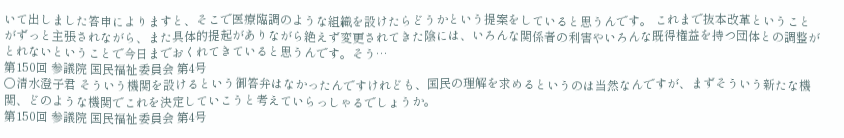いて出しました答申によりますと、そこで医療臨調のような組織を設けたらどうかという提案をしていると思うんです。 これまで抜本改革ということがずっと主張されながら、また具体的提起がありながら絶えず変更されてきた陰には、いろんな関係者の利害やいろんな既得権益を持つ団体との調整がとれないということで今日までおくれてきていると思うんです。そう…
第150回 参議院 国民福祉委員会 第4号
○清水澄子君 そういう機関を設けるという御答弁はなかったんですけれども、国民の理解を求めるというのは当然なんですが、まずそういう新たな機関、どのような機関でこれを決定していこうと考えていらっしゃるでしょうか。
第150回 参議院 国民福祉委員会 第4号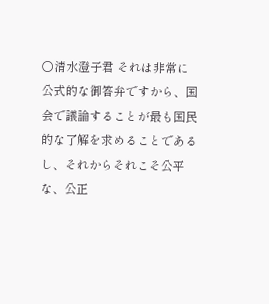○清水澄子君 それは非常に公式的な御答弁ですから、国会で議論することが最も国民的な了解を求めることであるし、それからそれこそ公平な、公正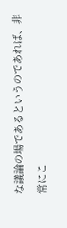な議論の場であるというのであれば、非常にこ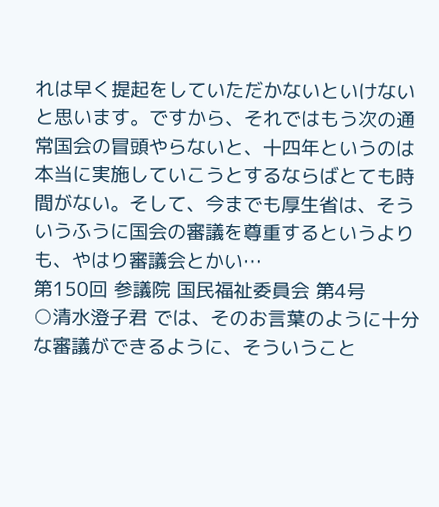れは早く提起をしていただかないといけないと思います。ですから、それではもう次の通常国会の冒頭やらないと、十四年というのは本当に実施していこうとするならばとても時間がない。そして、今までも厚生省は、そういうふうに国会の審議を尊重するというよりも、やはり審議会とかい…
第150回 参議院 国民福祉委員会 第4号
○清水澄子君 では、そのお言葉のように十分な審議ができるように、そういうこと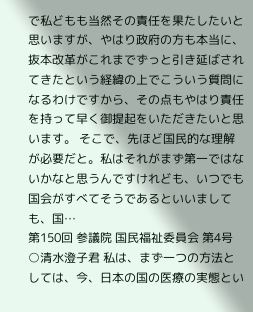で私どもも当然その責任を果たしたいと思いますが、やはり政府の方も本当に、抜本改革がこれまでずっと引き延ばされてきたという経緯の上でこういう質問になるわけですから、その点もやはり責任を持って早く御提起をいただきたいと思います。 そこで、先ほど国民的な理解が必要だと。私はそれがまず第一ではないかなと思うんですけれども、いつでも国会がすべてそうであるといいましても、国…
第150回 参議院 国民福祉委員会 第4号
○清水澄子君 私は、まず一つの方法としては、今、日本の国の医療の実態とい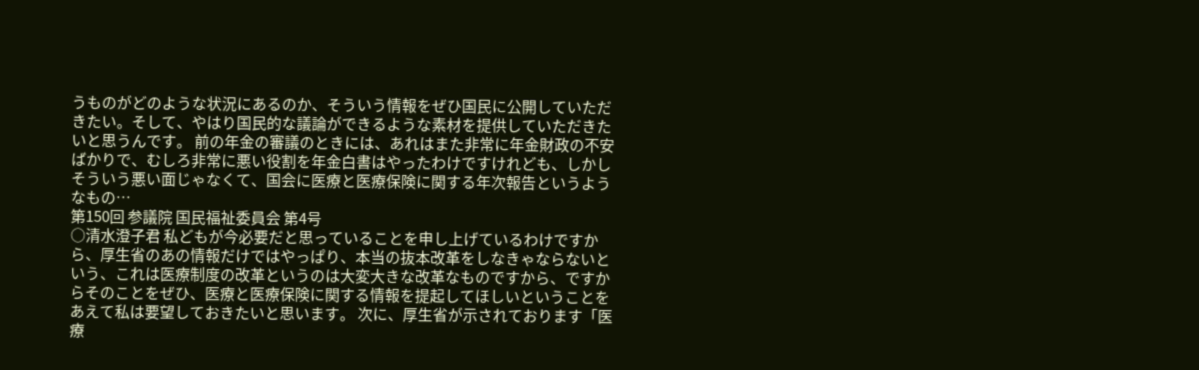うものがどのような状況にあるのか、そういう情報をぜひ国民に公開していただきたい。そして、やはり国民的な議論ができるような素材を提供していただきたいと思うんです。 前の年金の審議のときには、あれはまた非常に年金財政の不安ばかりで、むしろ非常に悪い役割を年金白書はやったわけですけれども、しかしそういう悪い面じゃなくて、国会に医療と医療保険に関する年次報告というようなもの…
第150回 参議院 国民福祉委員会 第4号
○清水澄子君 私どもが今必要だと思っていることを申し上げているわけですから、厚生省のあの情報だけではやっぱり、本当の抜本改革をしなきゃならないという、これは医療制度の改革というのは大変大きな改革なものですから、ですからそのことをぜひ、医療と医療保険に関する情報を提起してほしいということをあえて私は要望しておきたいと思います。 次に、厚生省が示されております「医療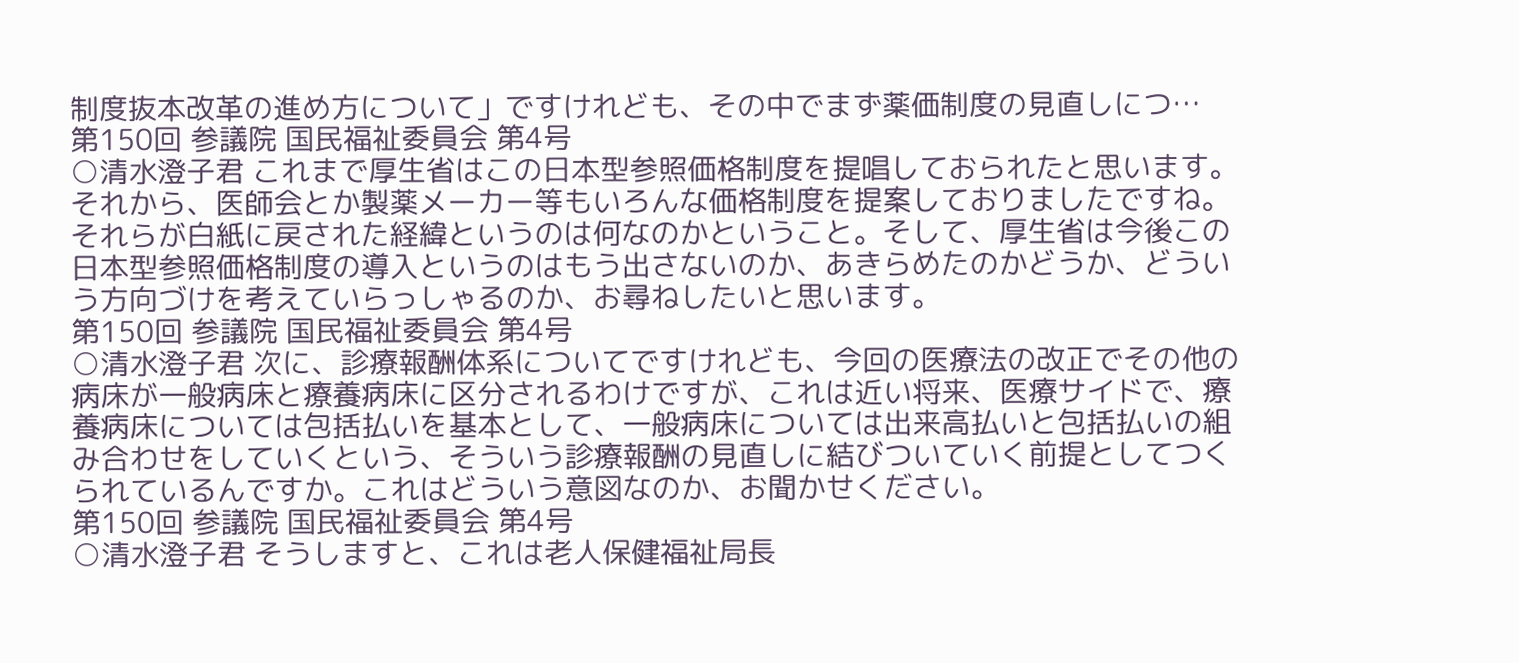制度抜本改革の進め方について」ですけれども、その中でまず薬価制度の見直しにつ…
第150回 参議院 国民福祉委員会 第4号
○清水澄子君 これまで厚生省はこの日本型参照価格制度を提唱しておられたと思います。それから、医師会とか製薬メーカー等もいろんな価格制度を提案しておりましたですね。それらが白紙に戻された経緯というのは何なのかということ。そして、厚生省は今後この日本型参照価格制度の導入というのはもう出さないのか、あきらめたのかどうか、どういう方向づけを考えていらっしゃるのか、お尋ねしたいと思います。
第150回 参議院 国民福祉委員会 第4号
○清水澄子君 次に、診療報酬体系についてですけれども、今回の医療法の改正でその他の病床が一般病床と療養病床に区分されるわけですが、これは近い将来、医療サイドで、療養病床については包括払いを基本として、一般病床については出来高払いと包括払いの組み合わせをしていくという、そういう診療報酬の見直しに結びついていく前提としてつくられているんですか。これはどういう意図なのか、お聞かせください。
第150回 参議院 国民福祉委員会 第4号
○清水澄子君 そうしますと、これは老人保健福祉局長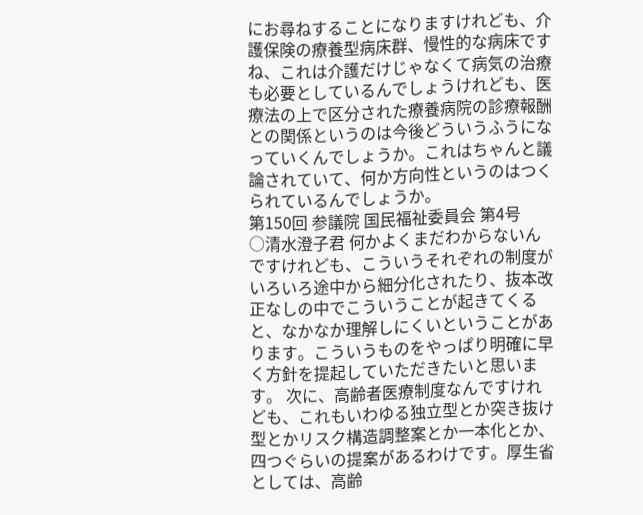にお尋ねすることになりますけれども、介護保険の療養型病床群、慢性的な病床ですね、これは介護だけじゃなくて病気の治療も必要としているんでしょうけれども、医療法の上で区分された療養病院の診療報酬との関係というのは今後どういうふうになっていくんでしょうか。これはちゃんと議論されていて、何か方向性というのはつくられているんでしょうか。
第150回 参議院 国民福祉委員会 第4号
○清水澄子君 何かよくまだわからないんですけれども、こういうそれぞれの制度がいろいろ途中から細分化されたり、抜本改正なしの中でこういうことが起きてくると、なかなか理解しにくいということがあります。こういうものをやっぱり明確に早く方針を提起していただきたいと思います。 次に、高齢者医療制度なんですけれども、これもいわゆる独立型とか突き抜け型とかリスク構造調整案とか一本化とか、四つぐらいの提案があるわけです。厚生省としては、高齢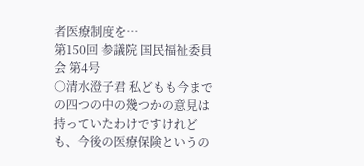者医療制度を…
第150回 参議院 国民福祉委員会 第4号
○清水澄子君 私どもも今までの四つの中の幾つかの意見は持っていたわけですけれども、今後の医療保険というの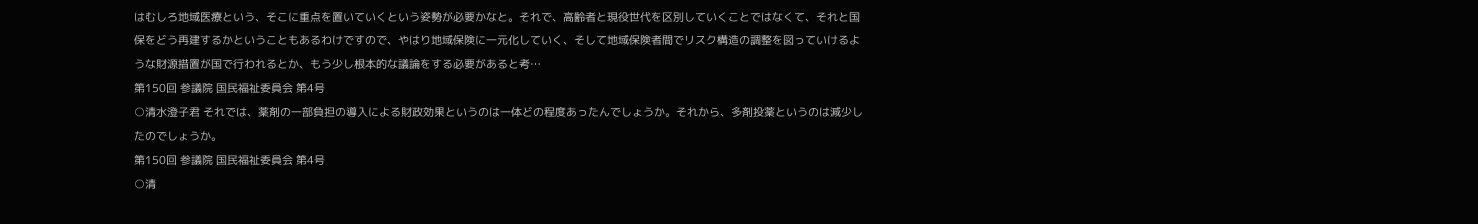はむしろ地域医療という、そこに重点を置いていくという姿勢が必要かなと。それで、高齢者と現役世代を区別していくことではなくて、それと国保をどう再建するかということもあるわけですので、やはり地域保険に一元化していく、そして地域保険者間でリスク構造の調整を図っていけるような財源措置が国で行われるとか、もう少し根本的な議論をする必要があると考…
第150回 参議院 国民福祉委員会 第4号
○清水澄子君 それでは、薬剤の一部負担の導入による財政効果というのは一体どの程度あったんでしょうか。それから、多剤投薬というのは減少したのでしょうか。
第150回 参議院 国民福祉委員会 第4号
○清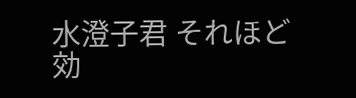水澄子君 それほど効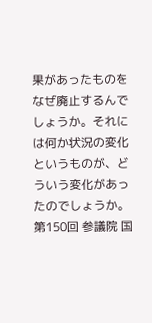果があったものをなぜ廃止するんでしょうか。それには何か状況の変化というものが、どういう変化があったのでしょうか。
第150回 参議院 国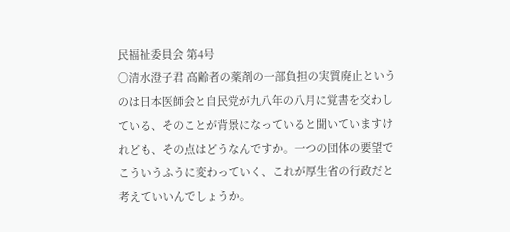民福祉委員会 第4号
○清水澄子君 高齢者の薬剤の一部負担の実質廃止というのは日本医師会と自民党が九八年の八月に覚書を交わしている、そのことが背景になっていると聞いていますけれども、その点はどうなんですか。一つの団体の要望でこういうふうに変わっていく、これが厚生省の行政だと考えていいんでしょうか。